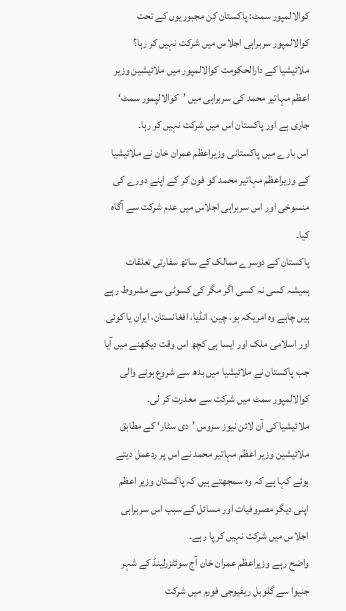کوالالمپور سمٹ: پاکستان کِن مجبوریوں کے تحت کوالالمپور سربراہی اجلاس میں شرکت نہیں کر رہا؟
ملائیشیا کے دارالحکومت کوالالمپور میں ملائیشین وزیر اعظم مہاتیر محمد کی سربراہی میں ’کوالالپمور سمٹ‘ جاری ہے اور پاکستان اس میں شرکت نہیں کر رہا۔
اس بارے میں پاکستانی وزیراعظم عمران خان نے ملائیشیا کے وزیراعظم مہاتیر محمد کو فون کر کے اپنے دورے کی منسوخی اور اس سربراہی اجلاس میں عدم شرکت سے آگاہ کیا۔
پاکستان کے دوسرے ممالک کے ساتھ سفارتی تعلقات ہمیشہ کسی نہ کسی اگر مگر کی کسوٹی سے مشروط رہے ہیں چاہے وہ امریکہ ہو، چین، انڈیا، افغانستان، ایران یا کوئی اور اسلامی ملک اور ایسا ہی کچھ اس وقت دیکھنے میں آیا جب پاکستان نے ملائیشیا میں بدھ سے شروع ہونے والی کوالالمپور سمٹ میں شرکت سے معذرت کر لی۔
ملائیشیا کی آن لائن نیوز سروس ’دی سٹار‘ کے مطابق ملائیشین وزیر اعظم مہاتیر محمد نے اس پر ردعمل دیتے ہوئے کہا ہے کہ وہ سمجھتے ہیں کہ پاکستان وزیر اعظم اپنی دیگر مصروفیات اور مسائل کے سبب اس سربراہی اجلاس میں شرکت نہیں کر پا رہے۔
واضح رہے وزیراعظم عمران خان آج سوئٹزرلینڈ کے شہر جنیوا سے گلوبل ریفیوجی فورم میں شرکت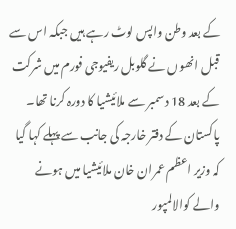کے بعد وطن واپس لوٹ رہے ہیں جبکہ اس سے قبل انھوں نے گلوبل ریفیوجی فورم میں شرکت کے بعد 18 دسمبر سے ملائیشیا کا دورہ کرنا تھا۔
پاکستان کے دفتر خارجہ کی جانب سے پہلے کہا گیا کہ وزیر اعظم عمران خان ملائیشیا میں ہونے والے کوالالمپور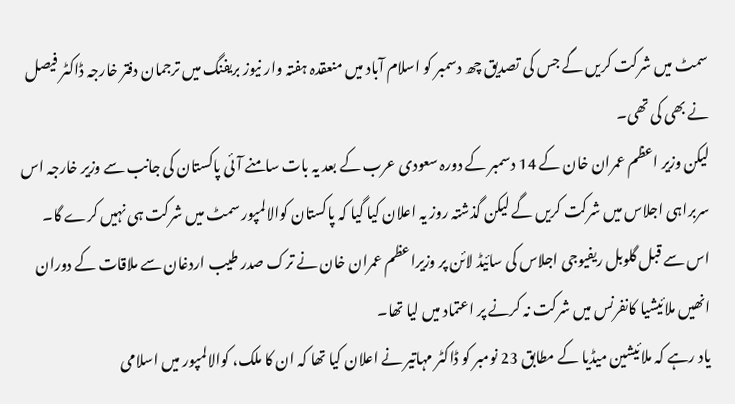سمٹ میں شرکت کریں گے جس کی تصدیق چھ دسمبر کو اسلام آباد میں منعقدہ ہفتہ وار نیوز بریفنگ میں ترجمان دفتر خارجہ ڈاکٹر فیصل نے بھی کی تھی۔
لیکن وزیر اعظم عمران خان کے 14 دسمبر کے دورہ سعودی عرب کے بعد یہ بات سامنے آئی پاکستان کی جانب سے وزیر خارجہ اس سربراہی اجلاس میں شرکت کریں گے لیکن گذشتہ روز یہ اعلان کیا گیا کہ پاکستان کوالالمپور سمٹ میں شرکت ہی نہیں کرے گا۔
اس سے قبل گلوبل ریفیوجی اجلاس کی سائیڈ لائن پر وزیراعظم عمران خان نے ترک صدر طیب اردغان سے ملاقات کے دوران انھیں ملائیشیا کانفرنس میں شرکت نہ کرنے پر اعتماد میں لیا تھا۔
یاد رہے کہ ملائیشین میڈیا کے مطابق 23 نومبر کو ڈاکٹر مہاتیر نے اعلان کیا تھا کہ ان کا ملک، کوالالمپور میں اسلامی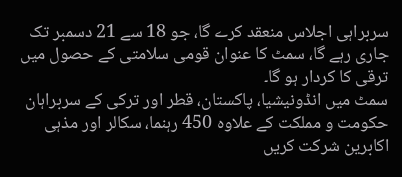سربراہی اجلاس منعقد کرے گا، جو 18 سے 21 دسمبر تک جاری رہے گا، سمٹ کا عنوان قومی سلامتی کے حصول میں ترقی کا کردار ہو گا۔
سمٹ میں انڈونیشیا، پاکستان، قطر اور ترکی کے سربراہان حکومت و مملکت کے علاوہ 450 رہنما، سکالر اور مذہی اکابرین شرکت کریں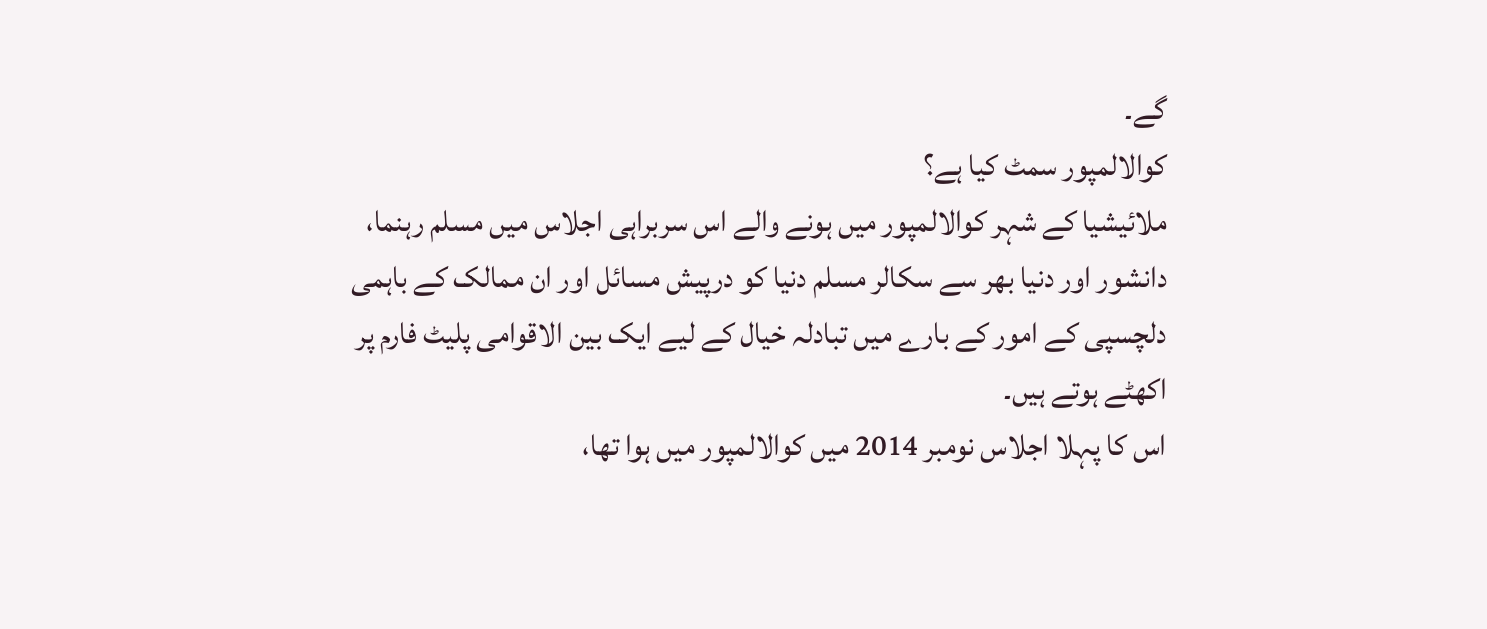گے۔
کوالالمپور سمٹ کیا ہے؟
ملائیشیا کے شہر کوالالمپور میں ہونے والے اس سربراہی اجلاس میں مسلم رہنما، دانشور اور دنیا بھر سے سکالر مسلم دنیا کو درپیش مسائل اور ان ممالک کے باہمی دلچسپی کے امور کے بارے میں تبادلہ خیال کے لیے ایک بین الاقوامی پلیٹ فارم پر اکھٹے ہوتے ہیں۔
اس کا پہلا اجلاس نومبر 2014 میں کوالالمپور میں ہوا تھا،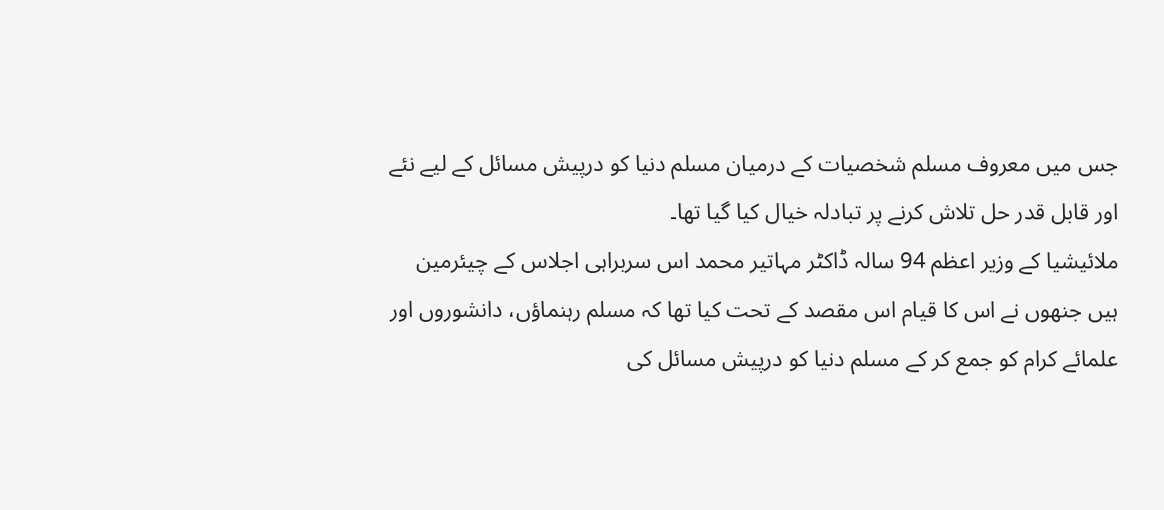جس میں معروف مسلم شخصیات کے درمیان مسلم دنیا کو درپیش مسائل کے لیے نئے اور قابل قدر حل تلاش کرنے پر تبادلہ خیال کیا گیا تھا۔
ملائیشیا کے وزیر اعظم 94 سالہ ڈاکٹر مہاتیر محمد اس سربراہی اجلاس کے چیئرمین ہیں جنھوں نے اس کا قیام اس مقصد کے تحت کیا تھا کہ مسلم رہنماؤں، دانشوروں اور علمائے کرام کو جمع کر کے مسلم دنیا کو درپیش مسائل کی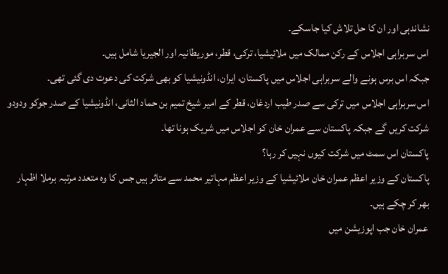نشاندہی اور ان کا حل تلاش کیا جاسکے۔
اس سربراہی اجلاس کے رکن ممالک میں ملائیشیا، ترکی، قطر، موریطانیہ اور الجیریا شامل ہیں۔
جبکہ اس برس ہونے والے سربراہی اجلاس میں پاکستان، ایران، انڈونیشیا کو بھی شرکت کی دعوت دی گئی تھی۔
اس سربراہی اجلاس میں ترکی سے صدر طیب اردغان، قطر کے امیر شیخ تمیم بن حماد الثانی، انڈونیشیا کے صدر جوکو ودودو شرکت کریں گے جبکہ پاکستان سے عمران خان کو اجلاس میں شریک ہونا تھا۔
پاکستان اس سمٹ میں شرکت کیوں نہیں کر رہا؟
پاکستان کے وزیر اعظم عمران خان ملائیشیا کے وزیر اعظم مہاتیر محمد سے متاثر ہیں جس کا وہ متعدد مرتبہ برملا اظہار بھر کر چکے ہیں۔
عمران خان جب اپوزیشن میں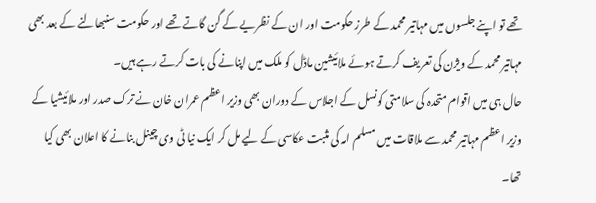تھے تو اپنے جلسوں میں مہاتیر محمد کے طرز حکومت اور ان کے نظریے کے گن گاتے تھے اور حکومت سنبھالنے کے بعد بھی مہاتیر محمد کے ویژن کی تعریف کرتے ہوئے ملائیشین ماڈل کو ملک میں اپنانے کی بات کرتے رہے ہیں۔
حال ہی میں اقوام متحدہ کی سلامتی کونسل کے اجلاس کے دوران بھی وزیر اعظم عمران خان نے ترک صدر اور ملائیشیا کے وزیر اعظم مہاتیر محمد سے ملاقات میں مسلم امہ کی مثبت عکاسی کے لیے مل کر ایک نیا ٹی وی چینل بنانے کا اعلان بھی کیا تھا۔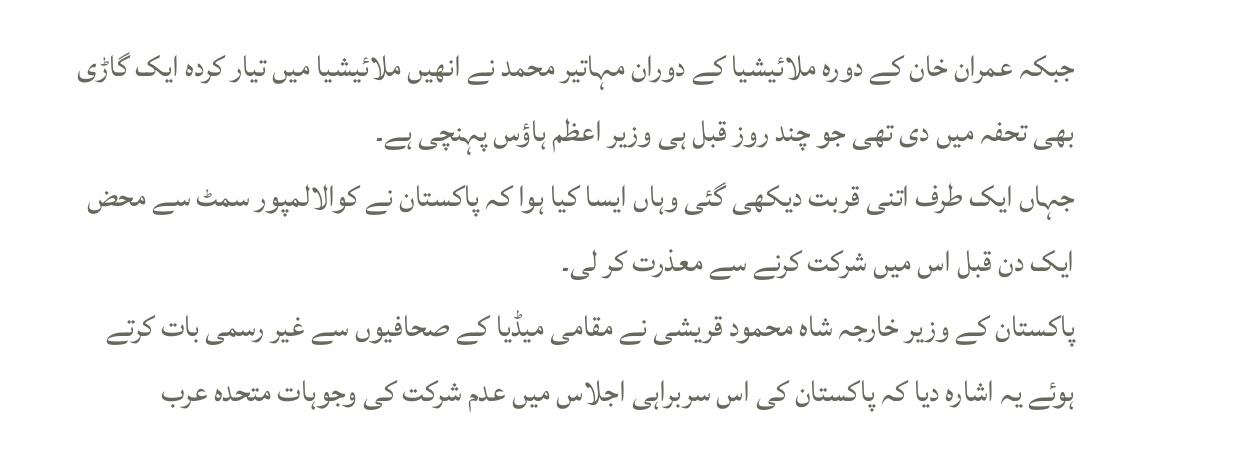جبکہ عمران خان کے دورہ ملائیشیا کے دوران مہاتیر محمد نے انھیں ملائیشیا میں تیار کردہ ایک گاڑی بھی تحفہ میں دی تھی جو چند روز قبل ہی وزیر اعظم ہاؤس پہنچی ہے۔
جہاں ایک طرف اتنی قربت دیکھی گئی وہاں ایسا کیا ہوا کہ پاکستان نے کوالالمپور سمٹ سے محض ایک دن قبل اس میں شرکت کرنے سے معذرت کر لی۔
پاکستان کے وزیر خارجہ شاہ محمود قریشی نے مقامی میڈیا کے صحافیوں سے غیر رسمی بات کرتے ہوئے یہ اشارہ دیا کہ پاکستان کی اس سربراہی اجلاس میں عدم شرکت کی وجوہات متحدہ عرب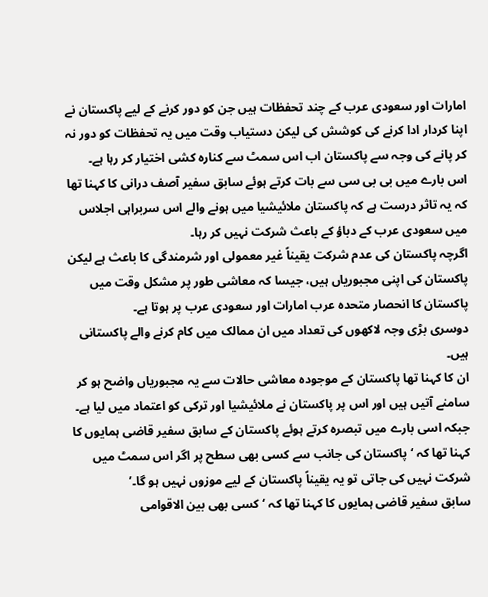امارات اور سعودی عرب کے چند تحفظات ہیں جن کو دور کرنے کے لیے پاکستان نے اپنا کردار ادا کرنے کی کوشش کی لیکن دستیاب وقت میں یہ تحفظات کو دور نہ کر پانے کی وجہ سے پاکستان اب اس سمٹ سے کنارہ کشی اختیار کر رہا ہے۔
اس بارے میں بی بی سی سے بات کرتے ہوئے سابق سفیر آصف درانی کا کہنا تھا کہ یہ تاثر درست ہے کہ پاکستان ملائیشیا میں ہونے والے اس سربراہی اجلاس میں سعودی عرب کے دباؤ کے باعث شرکت نہیں کر رہا۔
اگرچہ پاکستان کی عدم شرکت یقیناً غیر معمولی اور شرمندگی کا باعث ہے لیکن پاکستان کی اپنی مجبوریاں ہیں، جیسا کہ معاشی طور پر مشکل وقت میں پاکستان کا انحصار متحدہ عرب امارات اور سعودی عرب پر ہوتا ہے۔
دوسری بڑی وجہ لاکھوں کی تعداد میں ان ممالک میں کام کرنے والے پاکستانی ہیں۔
ان کا کہنا تھا پاکستان کے موجودہ معاشی حالات سے یہ مجبوریاں واضح ہو کر سامنے آتیں ہیں اور اس پر پاکستان نے ملائیشیا اور ترکی کو اعتماد میں لیا ہے۔
جبکہ اسی بارے میں تبصرہ کرتے ہوئے پاکستان کے سابق سفیر قاضی ہمایوں کا کہنا تھا کہ ‘پاکستان کی جانب سے کسی بھی سطح پر اگر اس سمٹ میں شرکت نہیں کی جاتی تو یہ یقیناً پاکستان کے لیے موزوں نہیں ہو گا۔’
سابق سفیر قاضی ہمایوں کا کہنا تھا کہ ‘کسی بھی بین الاقوامی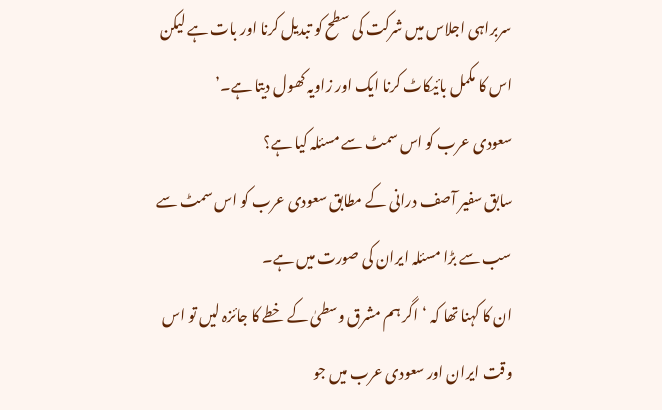سربراہی اجلاس میں شرکت کی سطح کو تبدیل کرنا اور بات ہے لیکن اس کا مکمل بائیکاٹ کرنا ایک اور زاویہ کھول دیتا ہے۔’
سعودی عرب کو اس سمٹ سے مسئلہ کیا ہے؟
سابق سفیر آصف درانی کے مطابق سعودی عرب کو اس سمٹ سے سب سے بڑا مسئلہ ایران کی صورت میں ہے۔
ان کا کہنا تھا کہ ‘اگر ہم مشرق وسطیٰ کے خطے کا جائزہ لیں تو اس وقت ایران اور سعودی عرب میں جو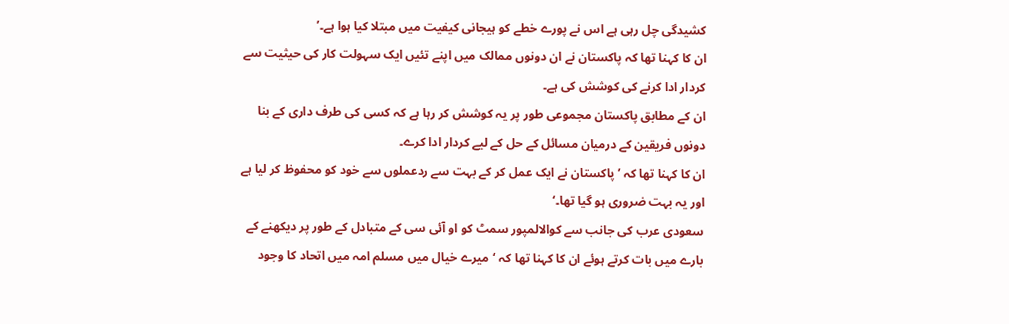کشیدگی چل رہی ہے اس نے پورے خطے کو ہیجانی کیفیت میں مبتلا کیا ہوا ہے۔’
ان کا کہنا تھا کہ پاکستان نے ان دونوں ممالک میں اپنے تئیں ایک سہولت کار کی حیثیت سے کردار ادا کرنے کی کوشش کی ہے۔
ان کے مطابق پاکستان مجموعی طور پر یہ کوشش کر رہا ہے کہ کسی کی طرف داری کے بنا دونوں فریقین کے درمیان مسائل کے حل کے لیے کردار ادا کرے۔
ان کا کہنا تھا کہ ’پاکستان نے ایک عمل کر کے بہت سے ردعملوں سے خود کو محفوظ کر لیا ہے اور یہ بہت ضروری ہو گیا تھا۔‘
سعودی عرب کی جانب سے کوالالمپور سمٹ کو او آئی سی کے متبادل کے طور پر دیکھنے کے بارے میں بات کرتے ہوئے ان کا کہنا تھا کہ ‘میرے خیال میں مسلم امہ میں اتحاد کا وجود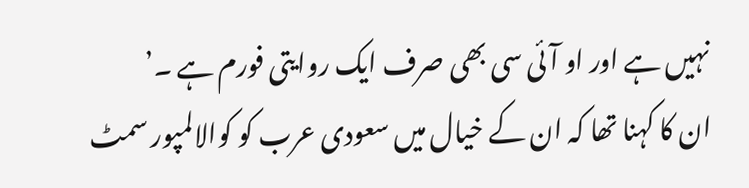نہیں ہے اور او آئی سی بھی صرف ایک روایتی فورم ہے ۔’
ان کا کہنا تھا کہ ان کے خیال میں سعودی عرب کو کوالالمپور سمٹ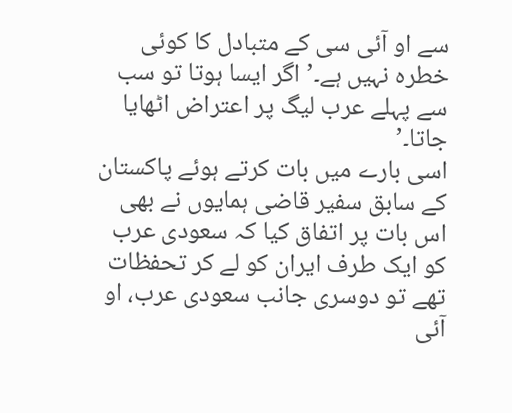سے او آئی سی کے متبادل کا کوئی خطرہ نہیں ہے۔’اگر ایسا ہوتا تو سب سے پہلے عرب لیگ پر اعتراض اٹھایا جاتا۔’
اسی بارے میں بات کرتے ہوئے پاکستان کے سابق سفیر قاضی ہمایوں نے بھی اس بات پر اتفاق کیا کہ سعودی عرب کو ایک طرف ایران کو لے کر تحفظات تھے تو دوسری جانب سعودی عرب، او آئی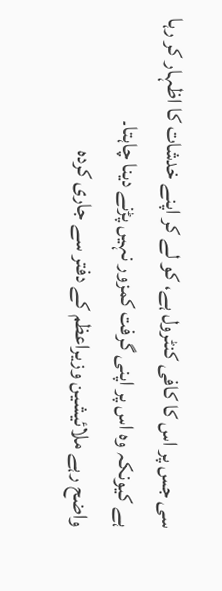سی جس پر اس کا کافی کنٹرول ہے، کو لے کر اپنے خدشات کا اظہار کر رہا ہے کیونکہ وہ اس پر اپنی گرفت کمزور نہیں پڑنے دینا چاہتا۔
واضح رہے ملائیشین وزیراعظم کے دفتر سے جاری کردہ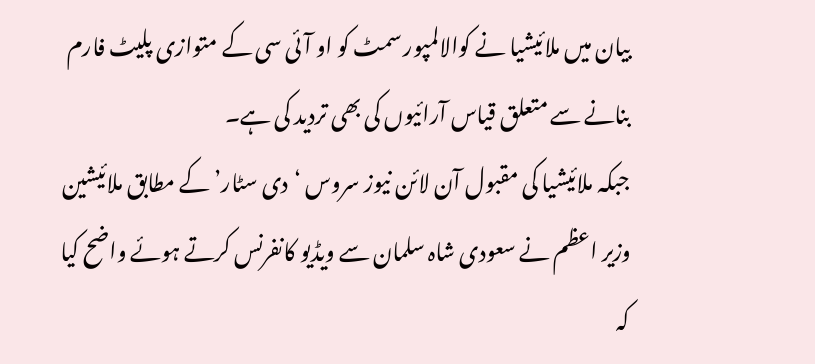بیان میں ملائیشیا نے کوالالمپور سمٹ کو او آئی سی کے متوازی پلیٹ فارم بنانے سے متعلق قیاس آرائیوں کی بھی تردید کی ہے۔
جبکہ ملائیشیا کی مقبول آن لائن نیوز سروس ‘دی سٹار’ کے مطابق ملائیشین وزیر اعظم نے سعودی شاہ سلمان سے ویڈیو کانفرنس کرتے ہوئے واضح کیا کہ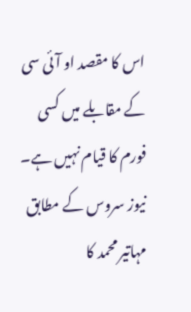اس کا مقصد او آئی سی کے مقابلے میں کسی فورم کا قیام نہیں ہے۔ نیوز سروس کے مطابق مہاتیر محمد کا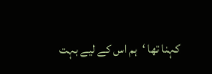کہنا تھا ‘ہم اس کے لیے بہت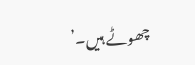چھوٹے ہیں۔’